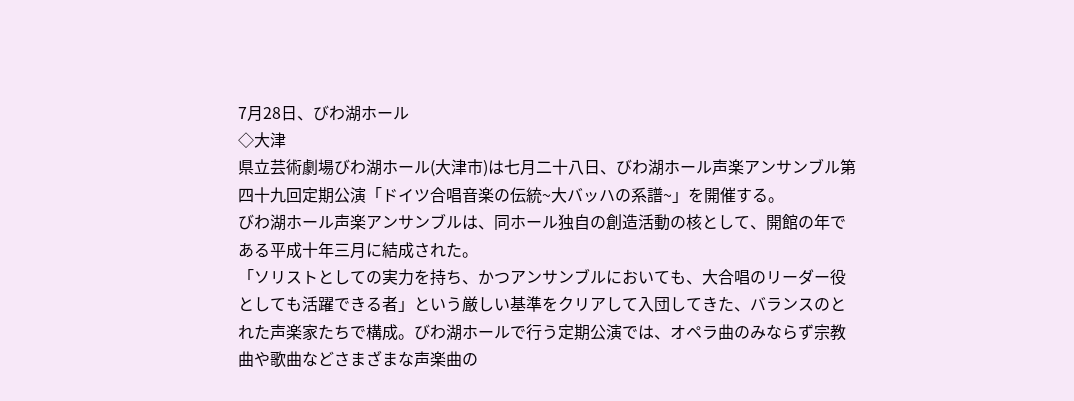7月28日、びわ湖ホール
◇大津
県立芸術劇場びわ湖ホール(大津市)は七月二十八日、びわ湖ホール声楽アンサンブル第四十九回定期公演「ドイツ合唱音楽の伝統~大バッハの系譜~」を開催する。
びわ湖ホール声楽アンサンブルは、同ホール独自の創造活動の核として、開館の年である平成十年三月に結成された。
「ソリストとしての実力を持ち、かつアンサンブルにおいても、大合唱のリーダー役としても活躍できる者」という厳しい基準をクリアして入団してきた、バランスのとれた声楽家たちで構成。びわ湖ホールで行う定期公演では、オペラ曲のみならず宗教曲や歌曲などさまざまな声楽曲の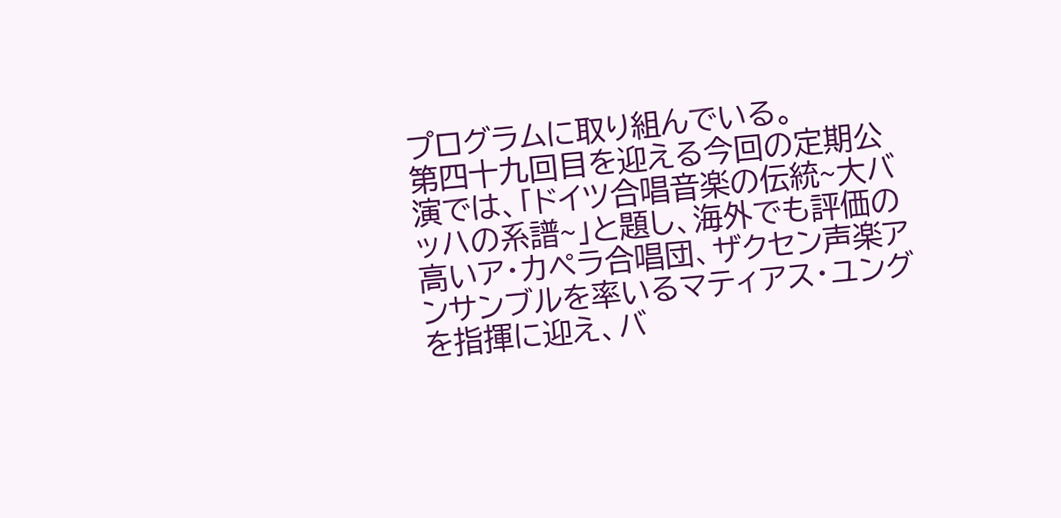プログラムに取り組んでいる。
第四十九回目を迎える今回の定期公演では、「ドイツ合唱音楽の伝統~大バッハの系譜~」と題し、海外でも評価の高いア・カペラ合唱団、ザクセン声楽アンサンブルを率いるマティアス・ユングを指揮に迎え、バ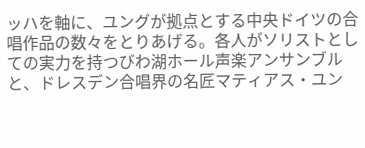ッハを軸に、ユングが拠点とする中央ドイツの合唱作品の数々をとりあげる。各人がソリストとしての実力を持つびわ湖ホール声楽アンサンブルと、ドレスデン合唱界の名匠マティアス・ユン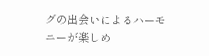グの出会いによるハーモニーが楽しめ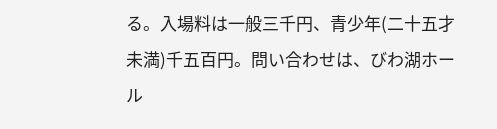る。入場料は一般三千円、青少年(二十五才未満)千五百円。問い合わせは、びわ湖ホール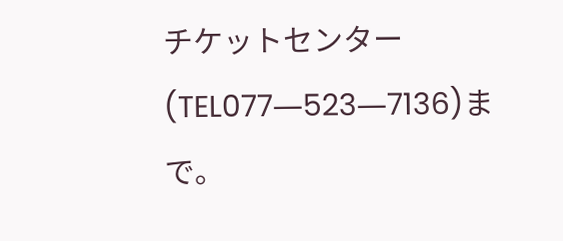チケットセンター(TEL077―523―7136)まで。